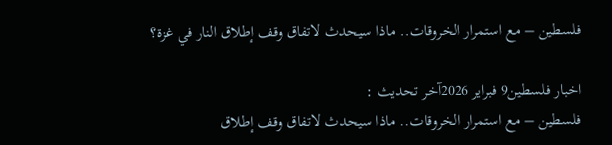فلسطين – مع استمرار الخروقات.. ماذا سيحدث لاتفاق وقف إطلاق النار في غزة؟

اخبار فلسطين9 فبراير 2026آخر تحديث :
فلسطين – مع استمرار الخروقات.. ماذا سيحدث لاتفاق وقف إطلاق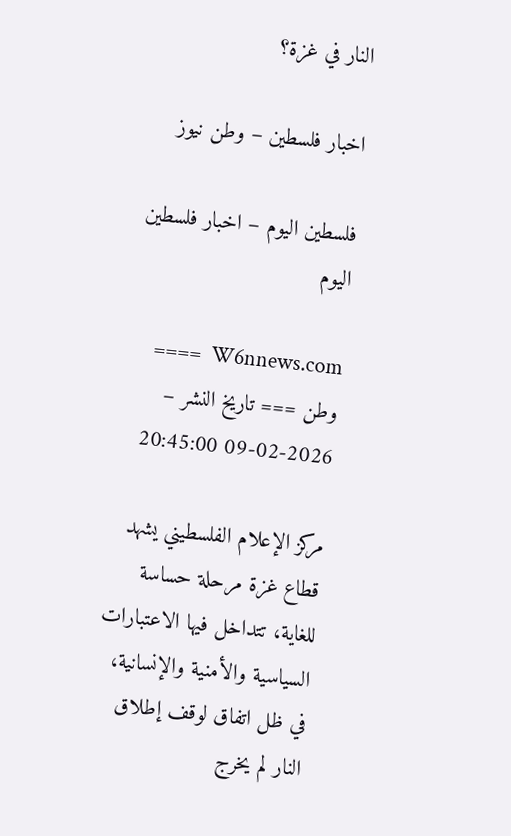النار في غزة؟

اخبار فلسطين – وطن نيوز

فلسطين اليوم – اخبار فلسطين اليوم

W6nnews.com  ==== وطن === تاريخ النشر – 2026-02-09 20:45:00

مركز الإعلام الفلسطيني يشهد قطاع غزة مرحلة حساسة للغاية، تتداخل فيها الاعتبارات السياسية والأمنية والإنسانية، في ظل اتفاق لوقف إطلاق النار لم يخرج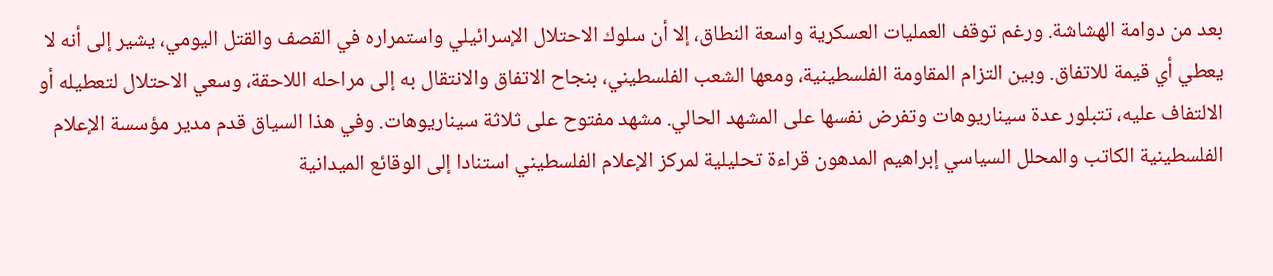بعد من دوامة الهشاشة. ورغم توقف العمليات العسكرية واسعة النطاق، إلا أن سلوك الاحتلال الإسرائيلي واستمراره في القصف والقتل اليومي، يشير إلى أنه لا يعطي أي قيمة للاتفاق. وبين التزام المقاومة الفلسطينية، ومعها الشعب الفلسطيني، بنجاح الاتفاق والانتقال به إلى مراحله اللاحقة، وسعي الاحتلال لتعطيله أو الالتفاف عليه، تتبلور عدة سيناريوهات وتفرض نفسها على المشهد الحالي. مشهد مفتوح على ثلاثة سيناريوهات. وفي هذا السياق قدم مدير مؤسسة الإعلام الفلسطينية الكاتب والمحلل السياسي إبراهيم المدهون قراءة تحليلية لمركز الإعلام الفلسطيني استنادا إلى الوقائع الميدانية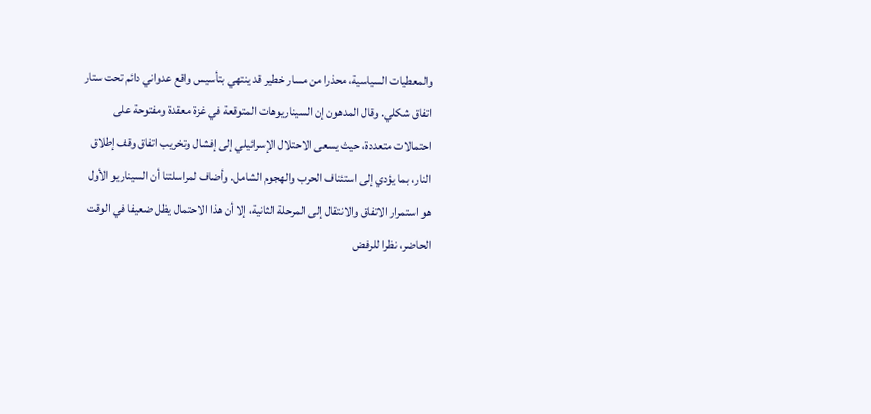والمعطيات السياسية، محذرا من مسار خطير قد ينتهي بتأسيس واقع عدواني دائم تحت ستار اتفاق شكلي. وقال المدهون إن السيناريوهات المتوقعة في غزة معقدة ومفتوحة على احتمالات متعددة، حيث يسعى الاحتلال الإسرائيلي إلى إفشال وتخريب اتفاق وقف إطلاق النار، بما يؤدي إلى استئناف الحرب والهجوم الشامل. وأضاف لمراسلتنا أن السيناريو الأول هو استمرار الاتفاق والانتقال إلى المرحلة الثانية، إلا أن هذا الاحتمال يظل ضعيفا في الوقت الحاضر، نظرا للرفض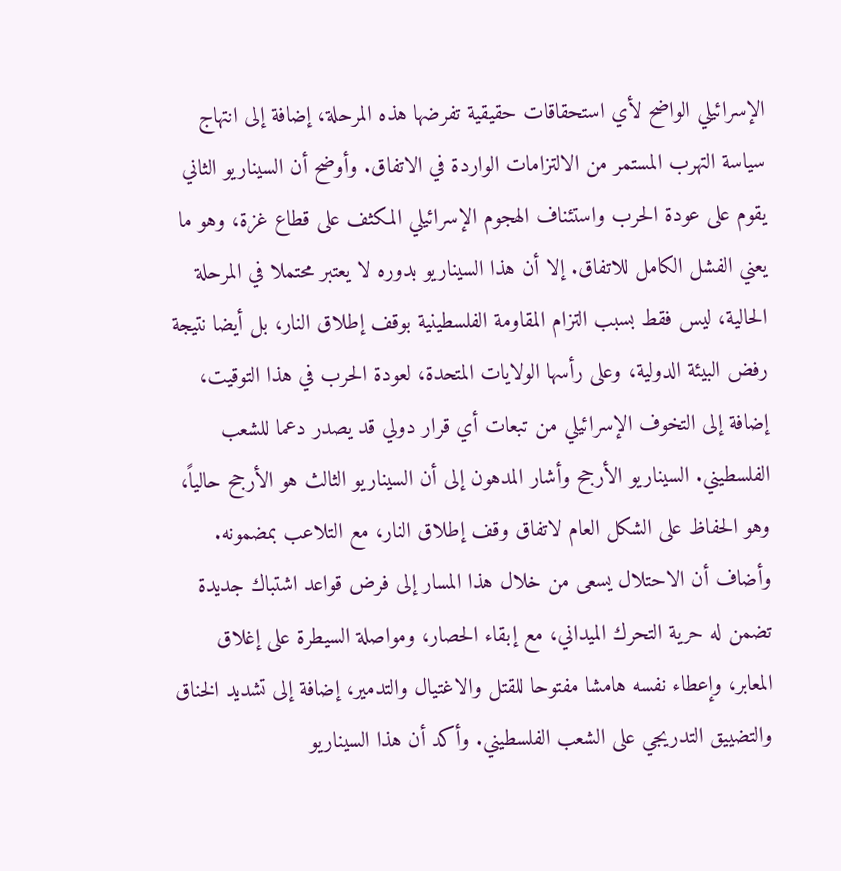الإسرائيلي الواضح لأي استحقاقات حقيقية تفرضها هذه المرحلة، إضافة إلى انتهاج سياسة التهرب المستمر من الالتزامات الواردة في الاتفاق. وأوضح أن السيناريو الثاني يقوم على عودة الحرب واستئناف الهجوم الإسرائيلي المكثف على قطاع غزة، وهو ما يعني الفشل الكامل للاتفاق. إلا أن هذا السيناريو بدوره لا يعتبر محتملا في المرحلة الحالية، ليس فقط بسبب التزام المقاومة الفلسطينية بوقف إطلاق النار، بل أيضا نتيجة رفض البيئة الدولية، وعلى رأسها الولايات المتحدة، لعودة الحرب في هذا التوقيت، إضافة إلى التخوف الإسرائيلي من تبعات أي قرار دولي قد يصدر دعما للشعب الفلسطيني. السيناريو الأرجح وأشار المدهون إلى أن السيناريو الثالث هو الأرجح حالياً، وهو الحفاظ على الشكل العام لاتفاق وقف إطلاق النار، مع التلاعب بمضمونه. وأضاف أن الاحتلال يسعى من خلال هذا المسار إلى فرض قواعد اشتباك جديدة تضمن له حرية التحرك الميداني، مع إبقاء الحصار، ومواصلة السيطرة على إغلاق المعابر، وإعطاء نفسه هامشا مفتوحا للقتل والاغتيال والتدمير، إضافة إلى تشديد الخناق والتضييق التدريجي على الشعب الفلسطيني. وأكد أن هذا السيناريو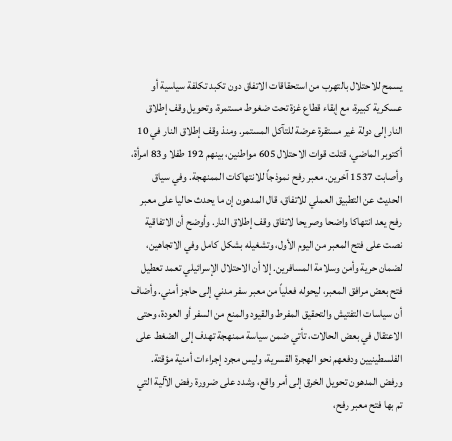يسمح للاحتلال بالتهرب من استحقاقات الاتفاق دون تكبد تكلفة سياسية أو عسكرية كبيرة، مع إبقاء قطاع غزة تحت ضغوط مستمرة، وتحويل وقف إطلاق النار إلى دولة غير مستقرة عرضة للتآكل المستمر. ومنذ وقف إطلاق النار في 10 أكتوبر الماضي، قتلت قوات الاحتلال 605 مواطنين، بينهم 192 طفلا و83 امرأة، وأصابت 1537 آخرين. معبر رفح نموذجاً للانتهاكات الممنهجة. وفي سياق الحديث عن التطبيق العملي للاتفاق، قال المدهون إن ما يحدث حاليا على معبر رفح يعد انتهاكا واضحا وصريحا لاتفاق وقف إطلاق النار. وأوضح أن الاتفاقية نصت على فتح المعبر من اليوم الأول، وتشغيله بشكل كامل وفي الاتجاهين، لضمان حرية وأمن وسلامة المسافرين. إلا أن الاحتلال الإسرائيلي تعمد تعطيل فتح بعض مرافق المعبر، ليحوله فعلياً من معبر سفر مدني إلى حاجز أمني. وأضاف أن سياسات التفتيش والتحقيق المفرط والقيود والمنع من السفر أو العودة، وحتى الاعتقال في بعض الحالات، تأتي ضمن سياسة ممنهجة تهدف إلى الضغط على الفلسطينيين ودفعهم نحو الهجرة القسرية، وليس مجرد إجراءات أمنية مؤقتة. ورفض المدهون تحويل الخرق إلى أمر واقع، وشدد على ضرورة رفض الآلية التي تم بها فتح معبر رفح،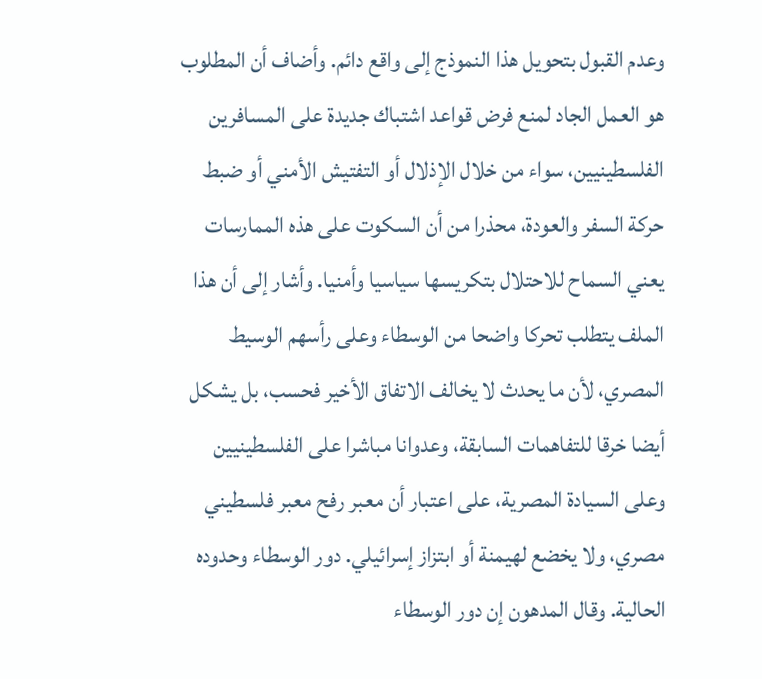وعدم القبول بتحويل هذا النموذج إلى واقع دائم. وأضاف أن المطلوب هو العمل الجاد لمنع فرض قواعد اشتباك جديدة على المسافرين الفلسطينيين، سواء من خلال الإذلال أو التفتيش الأمني أو ضبط حركة السفر والعودة، محذرا من أن السكوت على هذه الممارسات يعني السماح للاحتلال بتكريسها سياسيا وأمنيا. وأشار إلى أن هذا الملف يتطلب تحركا واضحا من الوسطاء وعلى رأسهم الوسيط المصري، لأن ما يحدث لا يخالف الاتفاق الأخير فحسب، بل يشكل أيضا خرقا للتفاهمات السابقة، وعدوانا مباشرا على الفلسطينيين وعلى السيادة المصرية، على اعتبار أن معبر رفح معبر فلسطيني مصري، ولا يخضع لهيمنة أو ابتزاز إسرائيلي. دور الوسطاء وحدوده الحالية. وقال المدهون إن دور الوسطاء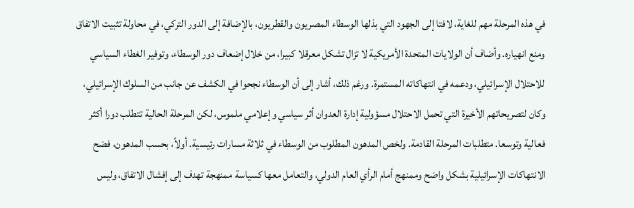في هذه المرحلة مهم للغاية، لافتا إلى الجهود التي بذلها الوسطاء المصريون والقطريون، بالإضافة إلى الدور التركي، في محاولة تثبيت الاتفاق ومنع انهياره. وأضاف أن الولايات المتحدة الأمريكية لا تزال تشكل معرقلا كبيرا، من خلال إضعاف دور الوسطاء، وتوفير الغطاء السياسي للاحتلال الإسرائيلي، ودعمه في انتهاكاته المستمرة. ورغم ذلك، أشار إلى أن الوسطاء نجحوا في الكشف عن جانب من السلوك الإسرائيلي، وكان لتصريحاتهم الأخيرة التي تحمل الاحتلال مسؤولية إدارة العدوان أثر سياسي وإعلامي ملموس، لكن المرحلة الحالية تتطلب دورا أكثر فعالية وتوسعا. متطلبات المرحلة القادمة. ولخص المدهون المطلوب من الوسطاء في ثلاثة مسارات رئيسية. أولاً، بحسب المدهون، فضح الانتهاكات الإسرائيلية بشكل واضح وممنهج أمام الرأي العام الدولي، والتعامل معها كسياسة ممنهجة تهدف إلى إفشال الاتفاق، وليس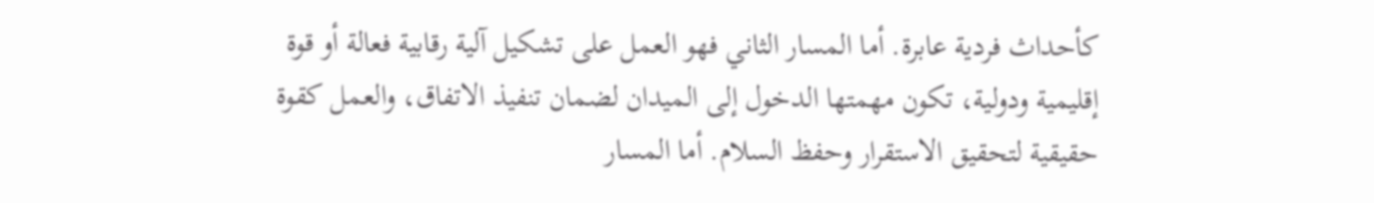كأحداث فردية عابرة. أما المسار الثاني فهو العمل على تشكيل آلية رقابية فعالة أو قوة إقليمية ودولية، تكون مهمتها الدخول إلى الميدان لضمان تنفيذ الاتفاق، والعمل كقوة حقيقية لتحقيق الاستقرار وحفظ السلام. أما المسار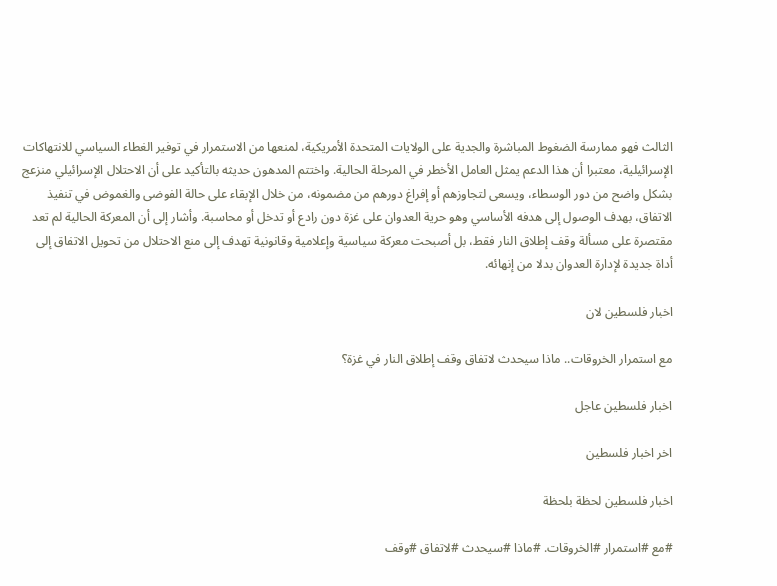الثالث فهو ممارسة الضغوط المباشرة والجدية على الولايات المتحدة الأمريكية، لمنعها من الاستمرار في توفير الغطاء السياسي للانتهاكات الإسرائيلية، معتبرا أن هذا الدعم يمثل العامل الأخطر في المرحلة الحالية. واختتم المدهون حديثه بالتأكيد على أن الاحتلال الإسرائيلي منزعج بشكل واضح من دور الوسطاء، ويسعى لتجاوزهم أو إفراغ دورهم من مضمونه، من خلال الإبقاء على حالة الفوضى والغموض في تنفيذ الاتفاق، بهدف الوصول إلى هدفه الأساسي وهو حرية العدوان على غزة دون رادع أو تدخل أو محاسبة. وأشار إلى أن المعركة الحالية لم تعد مقتصرة على مسألة وقف إطلاق النار فقط، بل أصبحت معركة سياسية وإعلامية وقانونية تهدف إلى منع الاحتلال من تحويل الاتفاق إلى أداة جديدة لإدارة العدوان بدلا من إنهائه.

اخبار فلسطين لان

مع استمرار الخروقات.. ماذا سيحدث لاتفاق وقف إطلاق النار في غزة؟

اخبار فلسطين عاجل

اخر اخبار فلسطين

اخبار فلسطين لحظة بلحظة

#مع #استمرار #الخروقات. #ماذا #سيحدث #لاتفاق #وقف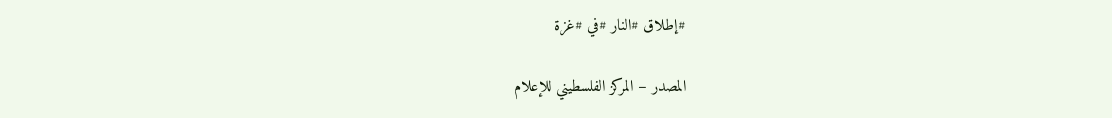#إطلاق #النار #في #غزة

المصدر – المركز الفلسطيني للإعلام